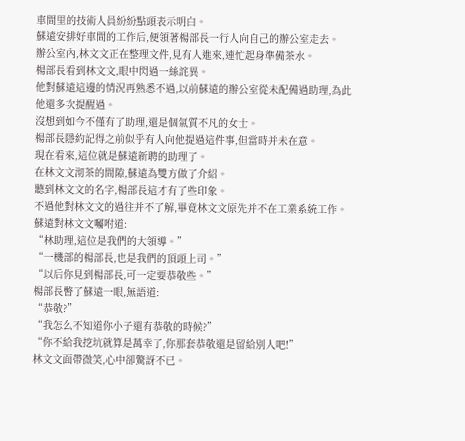車間里的技術人員紛紛點頭表示明白。
蘇遠安排好車間的工作后,便領著楊部長一行人向自己的辦公室走去。
辦公室內,林文文正在整理文件,見有人進來,連忙起身準備茶水。
楊部長看到林文文,眼中閃過一絲詫異。
他對蘇遠這邊的情況再熟悉不過,以前蘇遠的辦公室從未配備過助理,為此他還多次提醒過。
沒想到如今不僅有了助理,還是個氣質不凡的女士。
楊部長隱約記得之前似乎有人向他提過這件事,但當時并未在意。
現在看來,這位就是蘇遠新聘的助理了。
在林文文沏茶的間隙,蘇遠為雙方做了介紹。
聽到林文文的名字,楊部長這才有了些印象。
不過他對林文文的過往并不了解,畢竟林文文原先并不在工業系統工作。
蘇遠對林文文囑咐道:
“林助理,這位是我們的大領導。”
“一機部的楊部長,也是我們的頂頭上司。”
“以后你見到楊部長,可一定要恭敬些。”
楊部長瞥了蘇遠一眼,無語道:
“恭敬?”
“我怎么不知道你小子還有恭敬的時候?”
“你不給我挖坑就算是萬幸了,你那套恭敬還是留給別人吧!”
林文文面帶微笑,心中卻驚訝不已。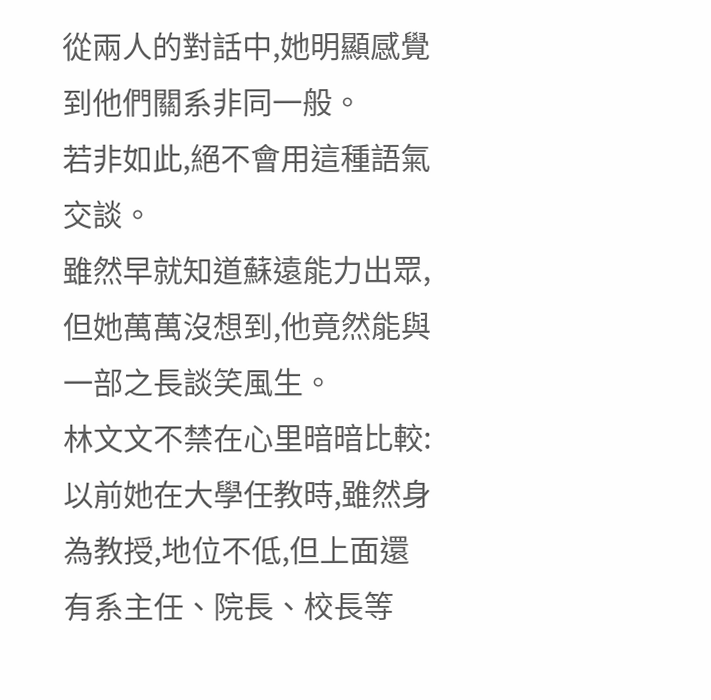從兩人的對話中,她明顯感覺到他們關系非同一般。
若非如此,絕不會用這種語氣交談。
雖然早就知道蘇遠能力出眾,但她萬萬沒想到,他竟然能與一部之長談笑風生。
林文文不禁在心里暗暗比較:以前她在大學任教時,雖然身為教授,地位不低,但上面還有系主任、院長、校長等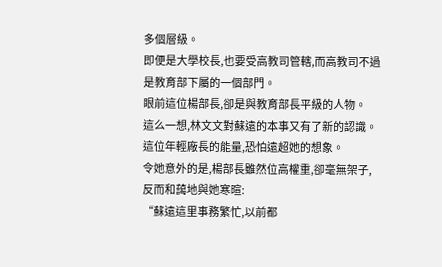多個層級。
即便是大學校長,也要受高教司管轄,而高教司不過是教育部下屬的一個部門。
眼前這位楊部長,卻是與教育部長平級的人物。
這么一想,林文文對蘇遠的本事又有了新的認識。
這位年輕廠長的能量,恐怕遠超她的想象。
令她意外的是,楊部長雖然位高權重,卻毫無架子,反而和藹地與她寒暄:
“蘇遠這里事務繁忙,以前都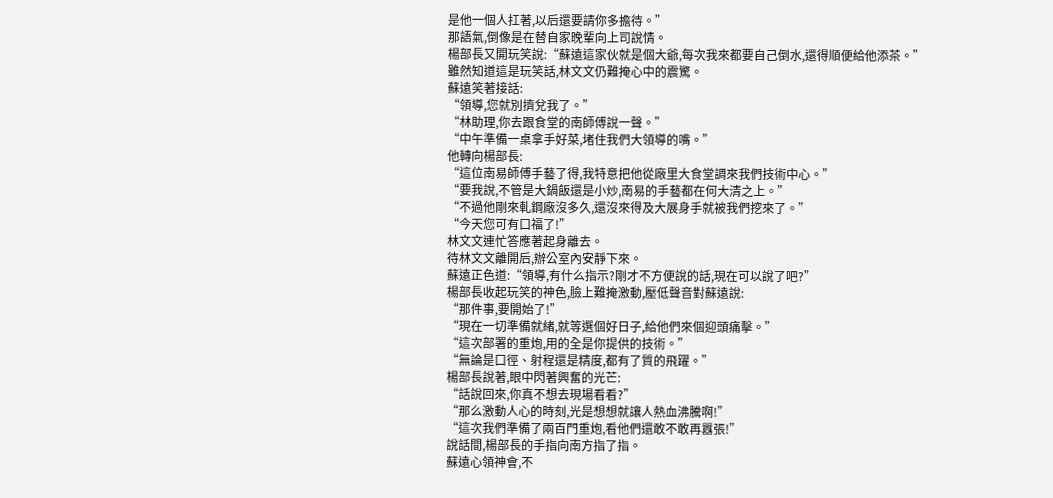是他一個人扛著,以后還要請你多擔待。”
那語氣,倒像是在替自家晚輩向上司說情。
楊部長又開玩笑說:“蘇遠這家伙就是個大爺,每次我來都要自己倒水,還得順便給他添茶。”
雖然知道這是玩笑話,林文文仍難掩心中的震驚。
蘇遠笑著接話:
“領導,您就別擠兌我了。”
“林助理,你去跟食堂的南師傅說一聲。”
“中午準備一桌拿手好菜,堵住我們大領導的嘴。”
他轉向楊部長:
“這位南易師傅手藝了得,我特意把他從廠里大食堂調來我們技術中心。”
“要我說,不管是大鍋飯還是小炒,南易的手藝都在何大清之上。”
“不過他剛來軋鋼廠沒多久,還沒來得及大展身手就被我們挖來了。”
“今天您可有口福了!”
林文文連忙答應著起身離去。
待林文文離開后,辦公室內安靜下來。
蘇遠正色道:“領導,有什么指示?剛才不方便說的話,現在可以說了吧?”
楊部長收起玩笑的神色,臉上難掩激動,壓低聲音對蘇遠說:
“那件事,要開始了!”
“現在一切準備就緒,就等選個好日子,給他們來個迎頭痛擊。”
“這次部署的重炮,用的全是你提供的技術。”
“無論是口徑、射程還是精度,都有了質的飛躍。”
楊部長說著,眼中閃著興奮的光芒:
“話說回來,你真不想去現場看看?”
“那么激動人心的時刻,光是想想就讓人熱血沸騰啊!”
“這次我們準備了兩百門重炮,看他們還敢不敢再囂張!”
說話間,楊部長的手指向南方指了指。
蘇遠心領神會,不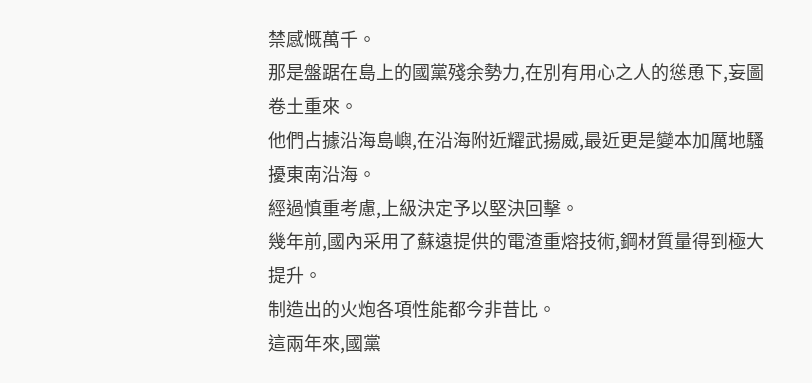禁感慨萬千。
那是盤踞在島上的國黨殘余勢力,在別有用心之人的慫恿下,妄圖卷土重來。
他們占據沿海島嶼,在沿海附近耀武揚威,最近更是變本加厲地騷擾東南沿海。
經過慎重考慮,上級決定予以堅決回擊。
幾年前,國內采用了蘇遠提供的電渣重熔技術,鋼材質量得到極大提升。
制造出的火炮各項性能都今非昔比。
這兩年來,國黨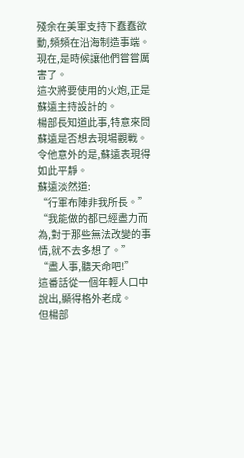殘余在美軍支持下蠢蠢欲動,頻頻在沿海制造事端。
現在,是時候讓他們嘗嘗厲害了。
這次將要使用的火炮,正是蘇遠主持設計的。
楊部長知道此事,特意來問蘇遠是否想去現場觀戰。
令他意外的是,蘇遠表現得如此平靜。
蘇遠淡然道:
“行軍布陣非我所長。”
“我能做的都已經盡力而為,對于那些無法改變的事情,就不去多想了。”
“盡人事,聽天命吧!”
這番話從一個年輕人口中說出,顯得格外老成。
但楊部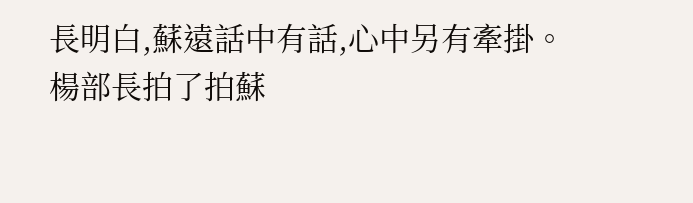長明白,蘇遠話中有話,心中另有牽掛。
楊部長拍了拍蘇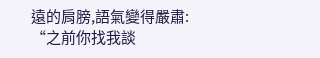遠的肩膀,語氣變得嚴肅:
“之前你找我談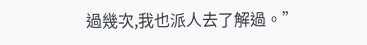過幾次,我也派人去了解過。”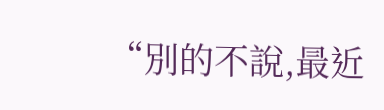“別的不說,最近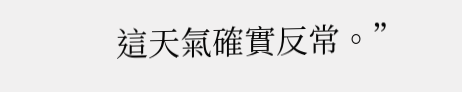這天氣確實反常。”